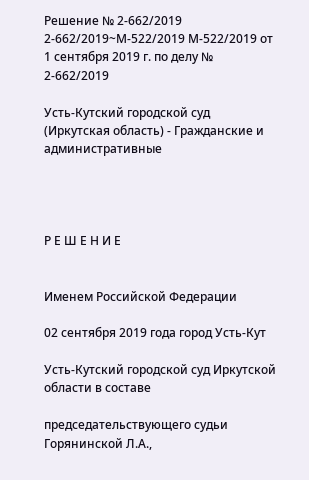Решение № 2-662/2019 2-662/2019~М-522/2019 М-522/2019 от 1 сентября 2019 г. по делу № 2-662/2019

Усть-Кутский городской суд (Иркутская область) - Гражданские и административные




Р Е Ш Е Н И Е


Именем Российской Федерации

02 сентября 2019 года город Усть-Кут

Усть-Кутский городской суд Иркутской области в составе

председательствующего судьи Горянинской Л.А.,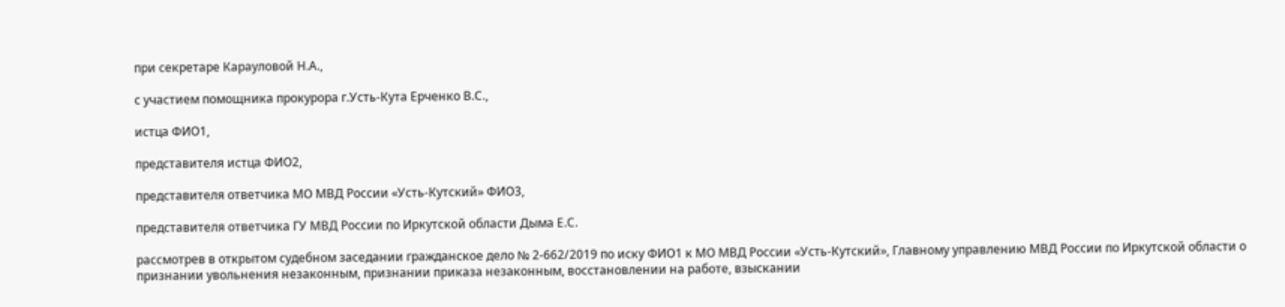при секретаре Карауловой Н.А.,

с участием помощника прокурора г.Усть-Кута Ерченко В.С.,

истца ФИО1,

представителя истца ФИО2,

представителя ответчика МО МВД России «Усть-Кутский» ФИО3,

представителя ответчика ГУ МВД России по Иркутской области Дыма Е.С.

рассмотрев в открытом судебном заседании гражданское дело № 2-662/2019 по иску ФИО1 к МО МВД России «Усть-Кутский», Главному управлению МВД России по Иркутской области о признании увольнения незаконным, признании приказа незаконным, восстановлении на работе, взыскании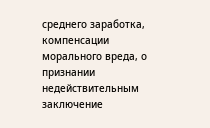среднего заработка, компенсации морального вреда, о признании недействительным заключение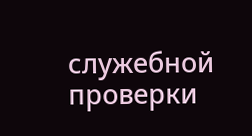служебной проверки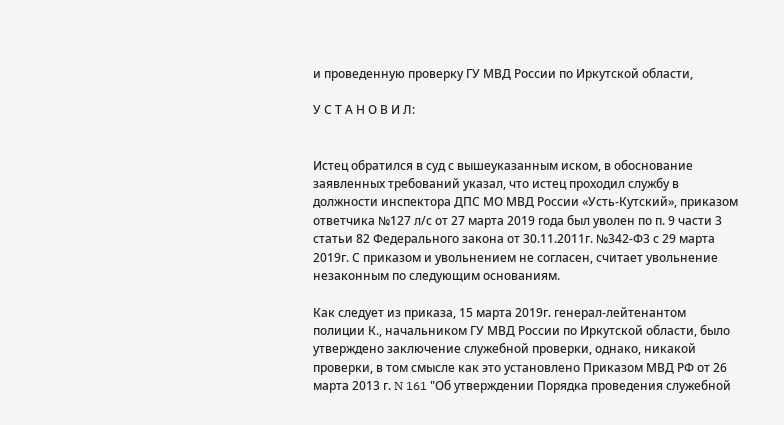и проведенную проверку ГУ МВД России по Иркутской области,

У С Т А Н О В И Л:


Истец обратился в суд с вышеуказанным иском, в обоснование заявленных требований указал, что истец проходил службу в должности инспектора ДПС МО МВД России «Усть-Кутский», приказом ответчика №127 л/с от 27 марта 2019 года был уволен по п. 9 части 3 статьи 82 Федерального закона от 30.11.2011г. №342-Ф3 с 29 марта 2019г. С приказом и увольнением не согласен, считает увольнение незаконным по следующим основаниям.

Как следует из приказа, 15 марта 2019г. генерал-лейтенантом полиции К., начальником ГУ МВД России по Иркутской области, было утверждено заключение служебной проверки, однако, никакой проверки, в том смысле как это установлено Приказом МВД РФ от 26 марта 2013 г. N 161 "Об утверждении Порядка проведения служебной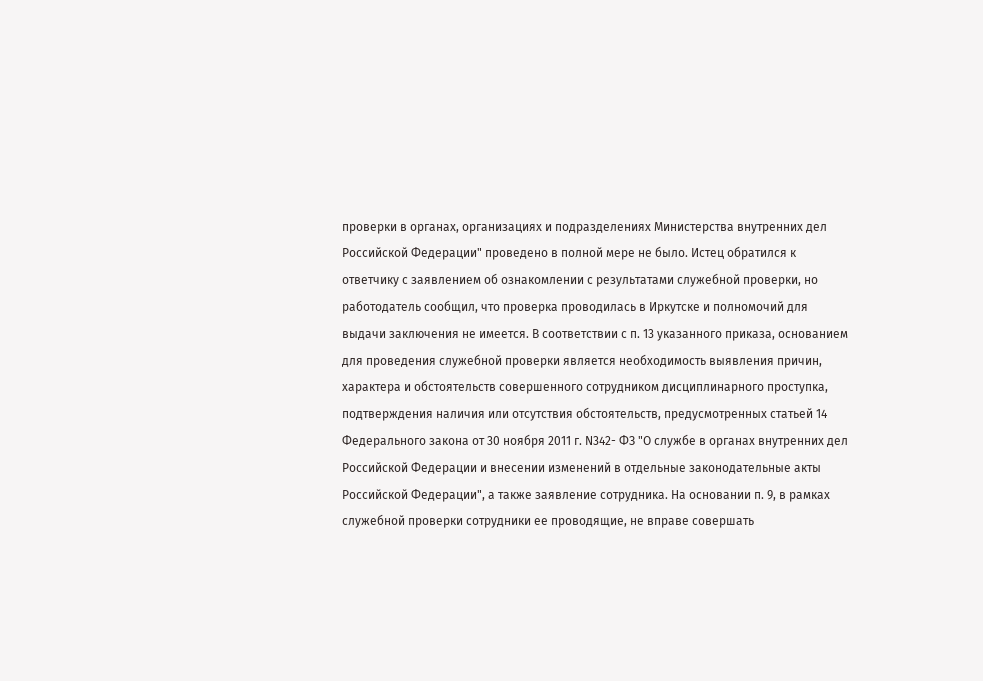проверки в органах, организациях и подразделениях Министерства внутренних дел Российской Федерации" проведено в полной мере не было. Истец обратился к ответчику с заявлением об ознакомлении с результатами служебной проверки, но работодатель сообщил, что проверка проводилась в Иркутске и полномочий для выдачи заключения не имеется. В соответствии с п. 13 указанного приказа, основанием для проведения служебной проверки является необходимость выявления причин, характера и обстоятельств совершенного сотрудником дисциплинарного проступка, подтверждения наличия или отсутствия обстоятельств, предусмотренных статьей 14 Федерального закона от 30 ноября 2011 г. N342- ФЗ "О службе в органах внутренних дел Российской Федерации и внесении изменений в отдельные законодательные акты Российской Федерации", а также заявление сотрудника. На основании п. 9, в рамках служебной проверки сотрудники ее проводящие, не вправе совершать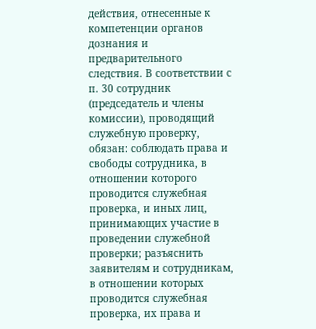действия, отнесенные к компетенции органов дознания и предварительного следствия. В соответствии с п. 30 сотрудник (председатель и члены комиссии), проводящий служебную проверку, обязан: соблюдать права и свободы сотрудника, в отношении которого проводится служебная проверка, и иных лиц, принимающих участие в проведении служебной проверки; разъяснить заявителям и сотрудникам, в отношении которых проводится служебная проверка, их права и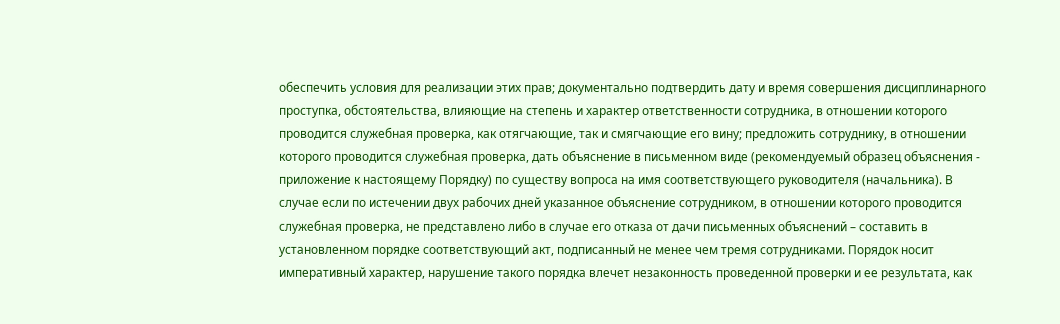обеспечить условия для реализации этих прав; документально подтвердить дату и время совершения дисциплинарного проступка, обстоятельства, влияющие на степень и характер ответственности сотрудника, в отношении которого проводится служебная проверка, как отягчающие, так и смягчающие его вину; предложить сотруднику, в отношении которого проводится служебная проверка, дать объяснение в письменном виде (рекомендуемый образец объяснения - приложение к настоящему Порядку) по существу вопроса на имя соответствующего руководителя (начальника). В случае если по истечении двух рабочих дней указанное объяснение сотрудником, в отношении которого проводится служебная проверка, не представлено либо в случае его отказа от дачи письменных объяснений – составить в установленном порядке соответствующий акт, подписанный не менее чем тремя сотрудниками. Порядок носит императивный характер, нарушение такого порядка влечет незаконность проведенной проверки и ее результата, как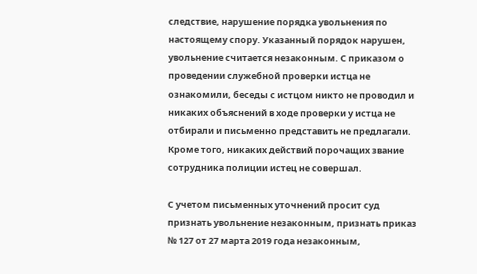следствие, нарушение порядка увольнения по настоящему спору. Указанный порядок нарушен, увольнение считается незаконным. С приказом о проведении служебной проверки истца не ознакомили, беседы с истцом никто не проводил и никаких объяснений в ходе проверки у истца не отбирали и письменно представить не предлагали. Кроме того, никаких действий порочащих звание сотрудника полиции истец не совершал.

С учетом письменных уточнений просит суд признать увольнение незаконным, признать приказ № 127 от 27 марта 2019 года незаконным,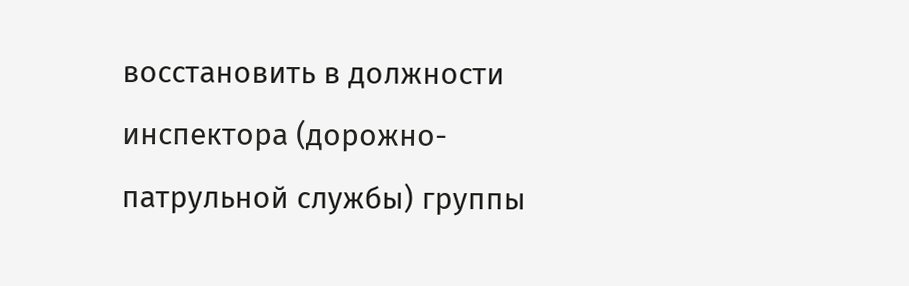восстановить в должности инспектора (дорожно-патрульной службы) группы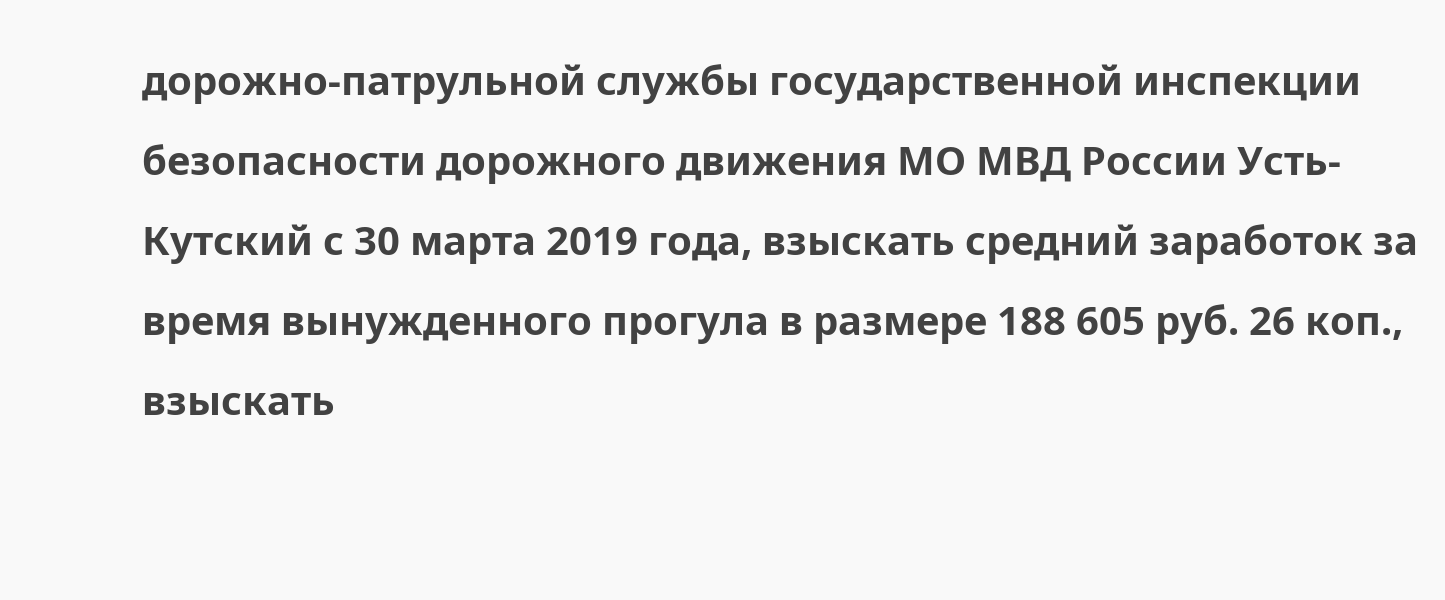дорожно-патрульной службы государственной инспекции безопасности дорожного движения МО МВД России Усть-Кутский с 30 марта 2019 года, взыскать средний заработок за время вынужденного прогула в размере 188 605 руб. 26 коп., взыскать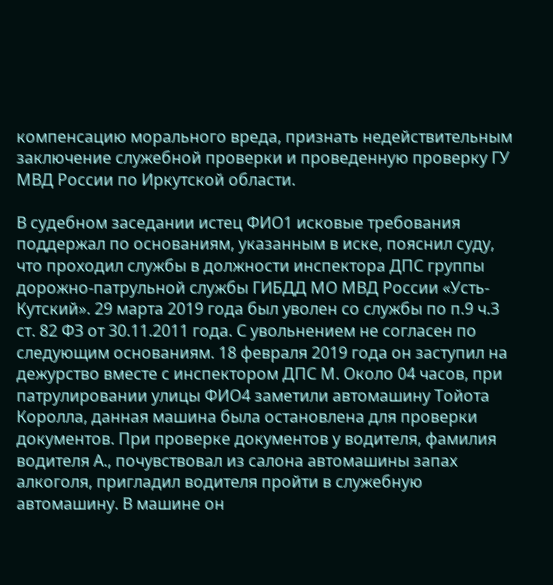компенсацию морального вреда, признать недействительным заключение служебной проверки и проведенную проверку ГУ МВД России по Иркутской области.

В судебном заседании истец ФИО1 исковые требования поддержал по основаниям, указанным в иске, пояснил суду, что проходил службы в должности инспектора ДПС группы дорожно-патрульной службы ГИБДД МО МВД России «Усть-Кутский». 29 марта 2019 года был уволен со службы по п.9 ч.3 ст. 82 ФЗ от 30.11.2011 года. С увольнением не согласен по следующим основаниям. 18 февраля 2019 года он заступил на дежурство вместе с инспектором ДПС М. Около 04 часов, при патрулировании улицы ФИО4 заметили автомашину Тойота Королла, данная машина была остановлена для проверки документов. При проверке документов у водителя, фамилия водителя А., почувствовал из салона автомашины запах алкоголя, пригладил водителя пройти в служебную автомашину. В машине он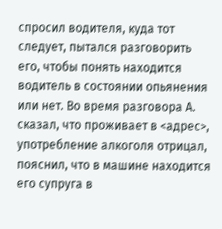спросил водителя, куда тот следует, пытался разговорить его, чтобы понять находится водитель в состоянии опьянения или нет. Во время разговора А. сказал, что проживает в <адрес>, употребление алкоголя отрицал, пояснил, что в машине находится его супруга в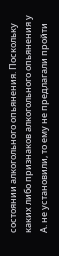состоянии алкогольного опьянения. Поскольку каких либо признаков алкогольного опьянения у А. не установили, то ему не предлагали пройти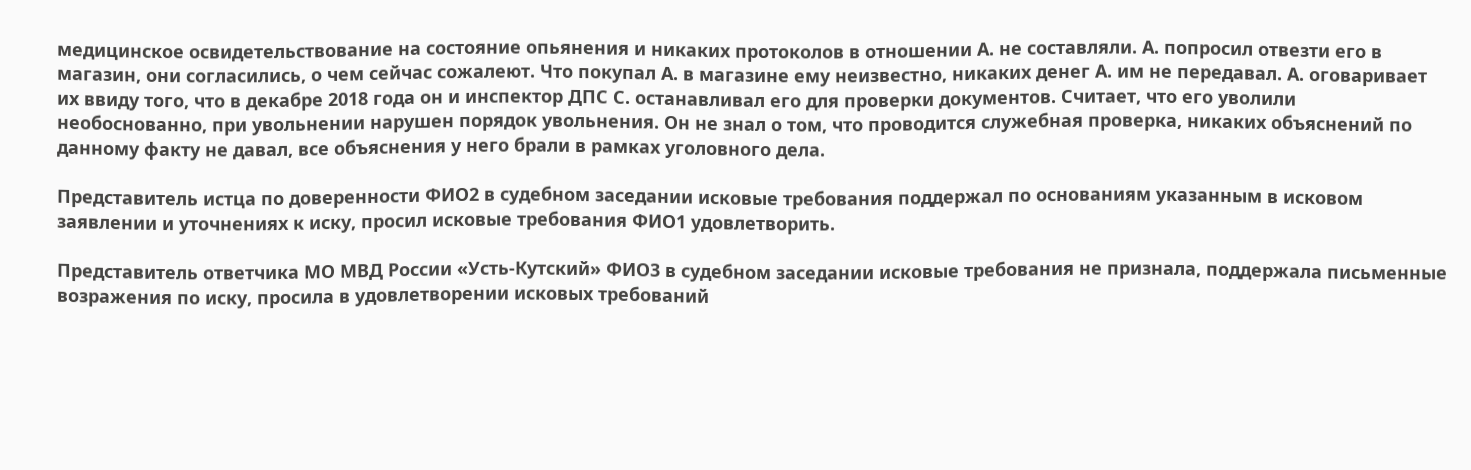медицинское освидетельствование на состояние опьянения и никаких протоколов в отношении А. не составляли. А. попросил отвезти его в магазин, они согласились, о чем сейчас сожалеют. Что покупал А. в магазине ему неизвестно, никаких денег А. им не передавал. А. оговаривает их ввиду того, что в декабре 2018 года он и инспектор ДПС С. останавливал его для проверки документов. Считает, что его уволили необоснованно, при увольнении нарушен порядок увольнения. Он не знал о том, что проводится служебная проверка, никаких объяснений по данному факту не давал, все объяснения у него брали в рамках уголовного дела.

Представитель истца по доверенности ФИО2 в судебном заседании исковые требования поддержал по основаниям указанным в исковом заявлении и уточнениях к иску, просил исковые требования ФИО1 удовлетворить.

Представитель ответчика МО МВД России «Усть-Кутский» ФИО3 в судебном заседании исковые требования не признала, поддержала письменные возражения по иску, просила в удовлетворении исковых требований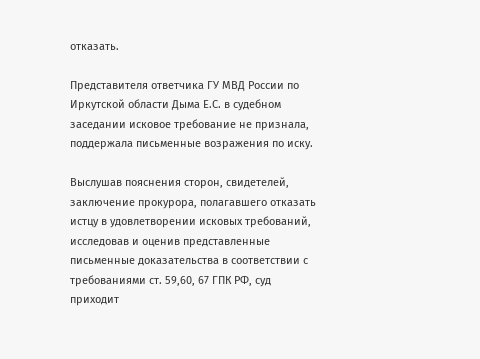отказать.

Представителя ответчика ГУ МВД России по Иркутской области Дыма Е.С. в судебном заседании исковое требование не признала, поддержала письменные возражения по иску.

Выслушав пояснения сторон, свидетелей, заключение прокурора, полагавшего отказать истцу в удовлетворении исковых требований, исследовав и оценив представленные письменные доказательства в соответствии с требованиями ст. 59,60, 67 ГПК РФ, суд приходит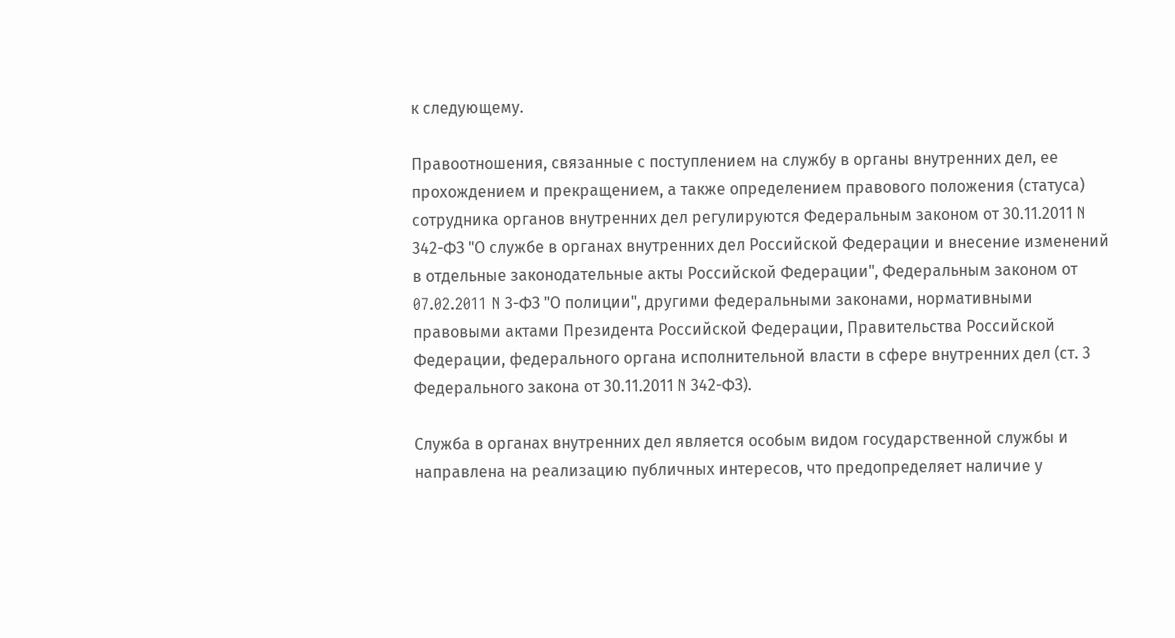к следующему.

Правоотношения, связанные с поступлением на службу в органы внутренних дел, ее прохождением и прекращением, а также определением правового положения (статуса) сотрудника органов внутренних дел регулируются Федеральным законом от 30.11.2011 N 342-ФЗ "О службе в органах внутренних дел Российской Федерации и внесение изменений в отдельные законодательные акты Российской Федерации", Федеральным законом от 07.02.2011 N 3-ФЗ "О полиции", другими федеральными законами, нормативными правовыми актами Президента Российской Федерации, Правительства Российской Федерации, федерального органа исполнительной власти в сфере внутренних дел (ст. 3 Федерального закона от 30.11.2011 N 342-ФЗ).

Служба в органах внутренних дел является особым видом государственной службы и направлена на реализацию публичных интересов, что предопределяет наличие у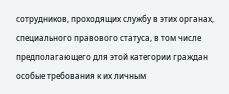сотрудников, проходящих службу в этих органах, специального правового статуса, в том числе предполагающего для этой категории граждан особые требования к их личным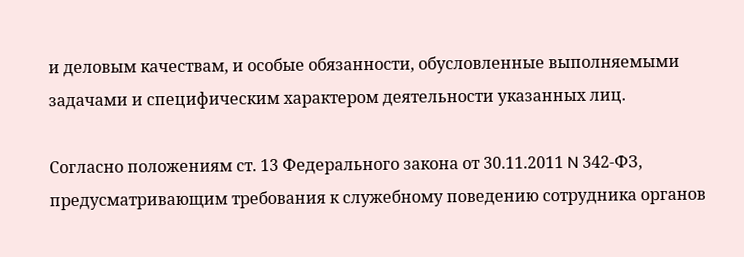и деловым качествам, и особые обязанности, обусловленные выполняемыми задачами и специфическим характером деятельности указанных лиц.

Согласно положениям ст. 13 Федерального закона от 30.11.2011 N 342-ФЗ, предусматривающим требования к служебному поведению сотрудника органов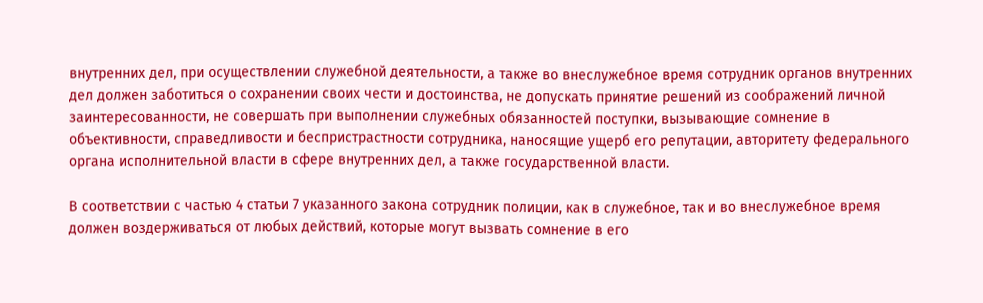внутренних дел, при осуществлении служебной деятельности, а также во внеслужебное время сотрудник органов внутренних дел должен заботиться о сохранении своих чести и достоинства, не допускать принятие решений из соображений личной заинтересованности, не совершать при выполнении служебных обязанностей поступки, вызывающие сомнение в объективности, справедливости и беспристрастности сотрудника, наносящие ущерб его репутации, авторитету федерального органа исполнительной власти в сфере внутренних дел, а также государственной власти.

В соответствии с частью 4 статьи 7 указанного закона сотрудник полиции, как в служебное, так и во внеслужебное время должен воздерживаться от любых действий, которые могут вызвать сомнение в его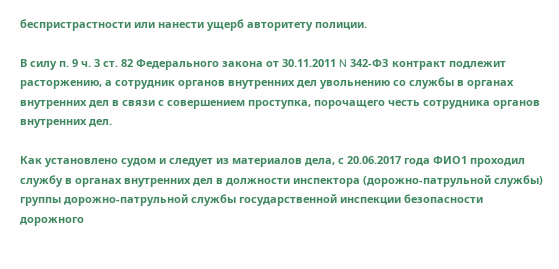беспристрастности или нанести ущерб авторитету полиции.

В силу п. 9 ч. 3 ст. 82 Федерального закона от 30.11.2011 N 342-ФЗ контракт подлежит расторжению, а сотрудник органов внутренних дел увольнению со службы в органах внутренних дел в связи с совершением проступка, порочащего честь сотрудника органов внутренних дел.

Как установлено судом и следует из материалов дела, с 20.06.2017 года ФИО1 проходил службу в органах внутренних дел в должности инспектора (дорожно-патрульной службы) группы дорожно-патрульной службы государственной инспекции безопасности дорожного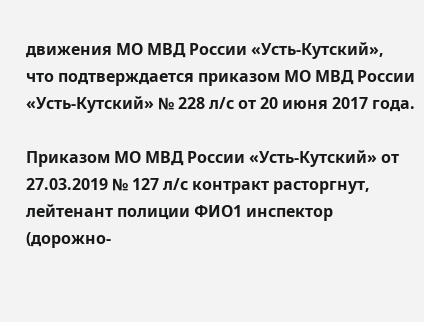движения МО МВД России «Усть-Кутский», что подтверждается приказом МО МВД России «Усть-Кутский» № 228 л/с от 20 июня 2017 года.

Приказом МО МВД России «Усть-Кутский» от 27.03.2019 № 127 л/с контракт расторгнут, лейтенант полиции ФИО1 инспектор (дорожно-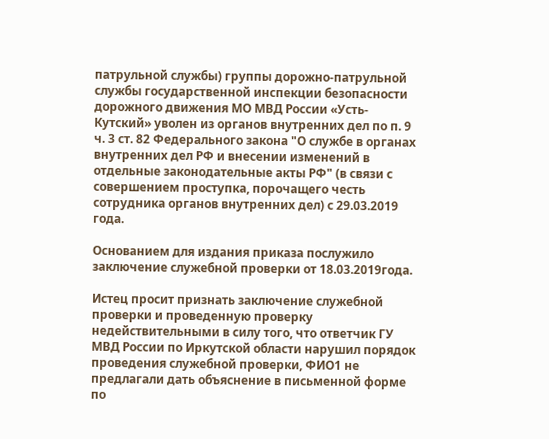патрульной службы) группы дорожно-патрульной службы государственной инспекции безопасности дорожного движения МО МВД России «Усть-Кутский» уволен из органов внутренних дел по п. 9 ч. 3 ст. 82 Федерального закона "О службе в органах внутренних дел РФ и внесении изменений в отдельные законодательные акты РФ" (в связи с совершением проступка, порочащего честь сотрудника органов внутренних дел) с 29.03.2019 года.

Основанием для издания приказа послужило заключение служебной проверки от 18.03.2019года.

Истец просит признать заключение служебной проверки и проведенную проверку недействительными в силу того, что ответчик ГУ МВД России по Иркутской области нарушил порядок проведения служебной проверки, ФИО1 не предлагали дать объяснение в письменной форме по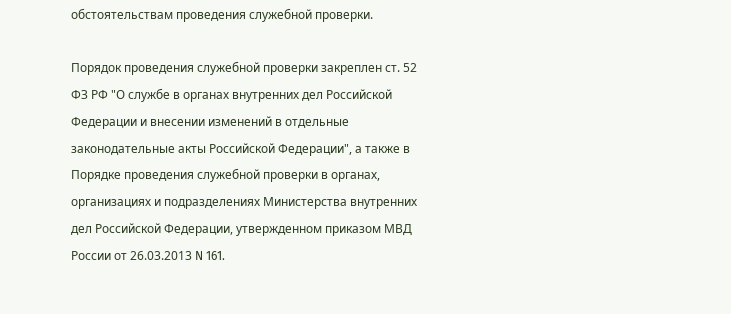обстоятельствам проведения служебной проверки.

Порядок проведения служебной проверки закреплен ст. 52 ФЗ РФ "О службе в органах внутренних дел Российской Федерации и внесении изменений в отдельные законодательные акты Российской Федерации", а также в Порядке проведения служебной проверки в органах, организациях и подразделениях Министерства внутренних дел Российской Федерации, утвержденном приказом МВД России от 26.03.2013 N 161.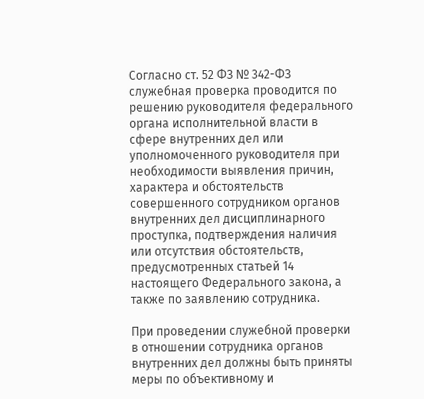Согласно ст. 52 ФЗ № 342-ФЗ служебная проверка проводится по решению руководителя федерального органа исполнительной власти в сфере внутренних дел или уполномоченного руководителя при необходимости выявления причин, характера и обстоятельств совершенного сотрудником органов внутренних дел дисциплинарного проступка, подтверждения наличия или отсутствия обстоятельств, предусмотренных статьей 14 настоящего Федерального закона, а также по заявлению сотрудника.

При проведении служебной проверки в отношении сотрудника органов внутренних дел должны быть приняты меры по объективному и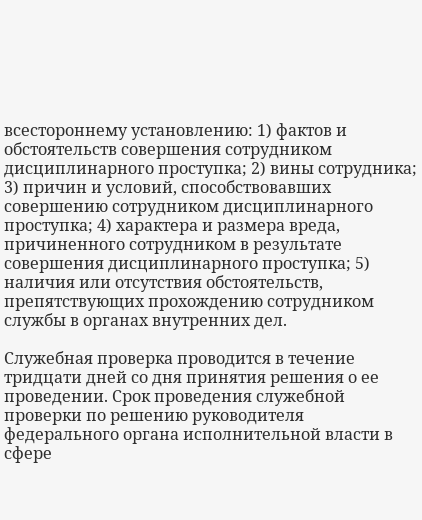всестороннему установлению: 1) фактов и обстоятельств совершения сотрудником дисциплинарного проступка; 2) вины сотрудника; 3) причин и условий, способствовавших совершению сотрудником дисциплинарного проступка; 4) характера и размера вреда, причиненного сотрудником в результате совершения дисциплинарного проступка; 5) наличия или отсутствия обстоятельств, препятствующих прохождению сотрудником службы в органах внутренних дел.

Служебная проверка проводится в течение тридцати дней со дня принятия решения о ее проведении. Срок проведения служебной проверки по решению руководителя федерального органа исполнительной власти в сфере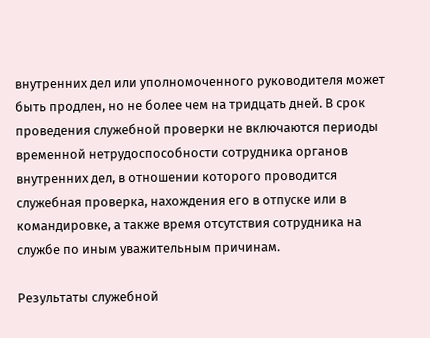внутренних дел или уполномоченного руководителя может быть продлен, но не более чем на тридцать дней. В срок проведения служебной проверки не включаются периоды временной нетрудоспособности сотрудника органов внутренних дел, в отношении которого проводится служебная проверка, нахождения его в отпуске или в командировке, а также время отсутствия сотрудника на службе по иным уважительным причинам.

Результаты служебной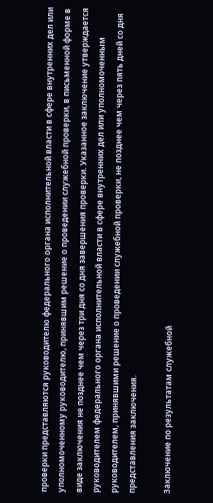проверки представляются руководителю федерального органа исполнительной власти в сфере внутренних дел или уполномоченному руководителю, принявшим решение о проведении служебной проверки, в письменной форме в виде заключения не позднее чем через три дня со дня завершения проверки. Указанное заключение утверждается руководителем федерального органа исполнительной власти в сфере внутренних дел или уполномоченным руководителем, принявшими решение о проведении служебной проверки, не позднее чем через пять дней со дня представления заключения.

Заключение по результатам служебной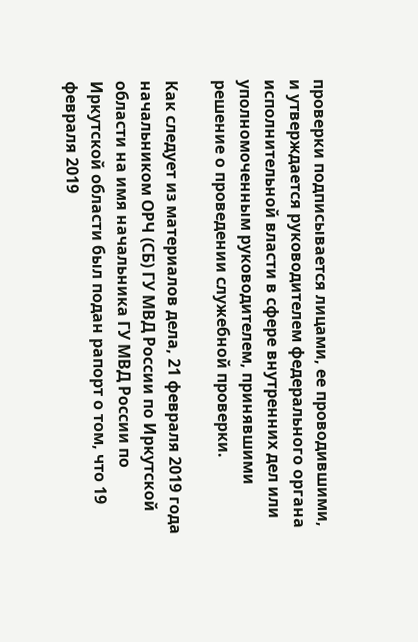проверки подписывается лицами, ее проводившими, и утверждается руководителем федерального органа исполнительной власти в сфере внутренних дел или уполномоченным руководителем, принявшими решение о проведении служебной проверки.

Как следует из материалов дела, 21 февраля 2019 года начальником ОРЧ (СБ) ГУ МВД России по Иркутской области на имя начальника ГУ МВД России по Иркутской области был подан рапорт о том, что 19 февраля 2019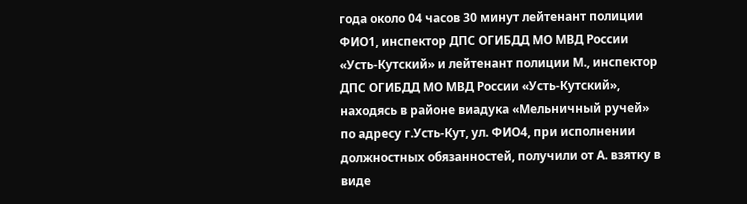года около 04 часов 30 минут лейтенант полиции ФИО1, инспектор ДПС ОГИБДД МО МВД России «Усть-Кутский» и лейтенант полиции М., инспектор ДПС ОГИБДД МО МВД России «Усть-Кутский», находясь в районе виадука «Мельничный ручей» по адресу г.Усть-Кут, ул. ФИО4, при исполнении должностных обязанностей, получили от А. взятку в виде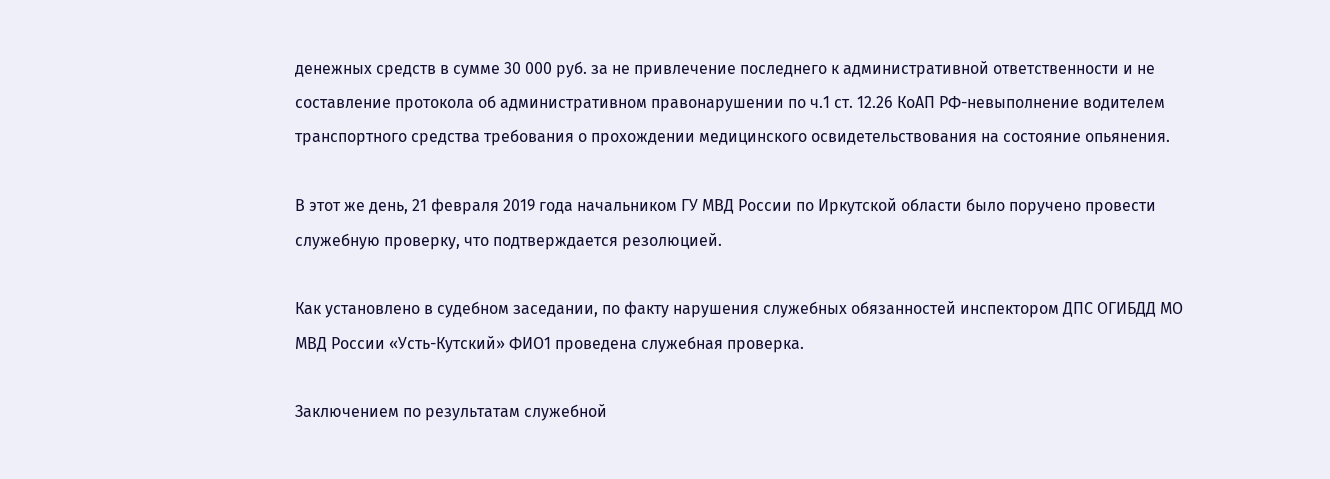денежных средств в сумме 30 000 руб. за не привлечение последнего к административной ответственности и не составление протокола об административном правонарушении по ч.1 ст. 12.26 КоАП РФ-невыполнение водителем транспортного средства требования о прохождении медицинского освидетельствования на состояние опьянения.

В этот же день, 21 февраля 2019 года начальником ГУ МВД России по Иркутской области было поручено провести служебную проверку, что подтверждается резолюцией.

Как установлено в судебном заседании, по факту нарушения служебных обязанностей инспектором ДПС ОГИБДД МО МВД России «Усть-Кутский» ФИО1 проведена служебная проверка.

Заключением по результатам служебной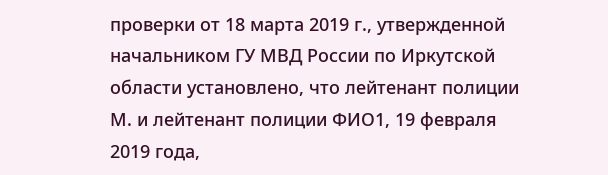проверки от 18 марта 2019 г., утвержденной начальником ГУ МВД России по Иркутской области установлено, что лейтенант полиции М. и лейтенант полиции ФИО1, 19 февраля 2019 года,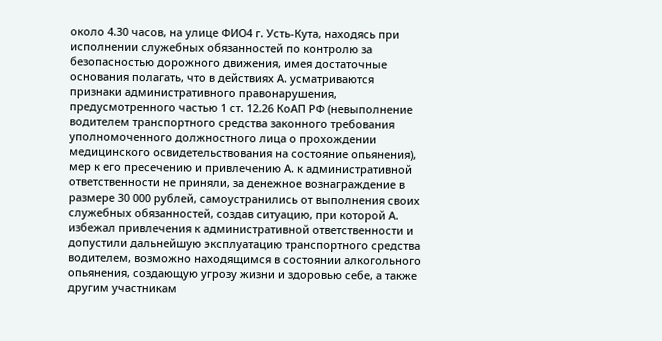около 4.30 часов, на улице ФИО4 г. Усть-Кута, находясь при исполнении служебных обязанностей по контролю за безопасностью дорожного движения, имея достаточные основания полагать, что в действиях А. усматриваются признаки административного правонарушения, предусмотренного частью 1 ст. 12.26 КоАП РФ (невыполнение водителем транспортного средства законного требования уполномоченного должностного лица о прохождении медицинского освидетельствования на состояние опьянения), мер к его пресечению и привлечению А. к административной ответственности не приняли, за денежное вознаграждение в размере 30 000 рублей, самоустранились от выполнения своих служебных обязанностей, создав ситуацию, при которой А. избежал привлечения к административной ответственности и допустили дальнейшую эксплуатацию транспортного средства водителем, возможно находящимся в состоянии алкогольного опьянения, создающую угрозу жизни и здоровью себе, а также другим участникам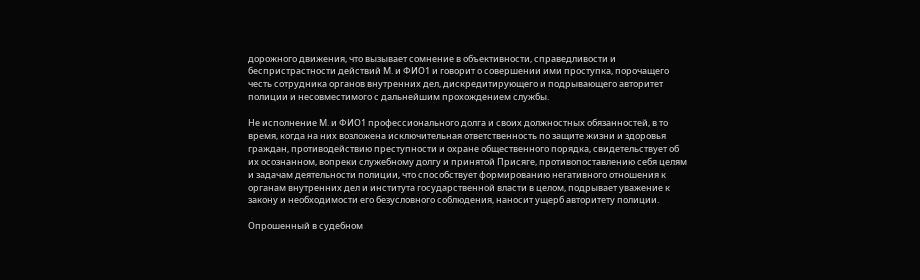дорожного движения, что вызывает сомнение в объективности, справедливости и беспристрастности действий М. и ФИО1 и говорит о совершении ими проступка, порочащего честь сотрудника органов внутренних дел, дискредитирующего и подрывающего авторитет полиции и несовместимого с дальнейшим прохождением службы.

Не исполнение М. и ФИО1 профессионального долга и своих должностных обязанностей, в то время, когда на них возложена исключительная ответственность по защите жизни и здоровья граждан, противодействию преступности и охране общественного порядка, свидетельствует об их осознанном, вопреки служебному долгу и принятой Присяге, противопоставлению себя целям и задачам деятельности полиции, что способствует формированию негативного отношения к органам внутренних дел и института государственной власти в целом, подрывает уважение к закону и необходимости его безусловного соблюдения, наносит ущерб авторитету полиции.

Опрошенный в судебном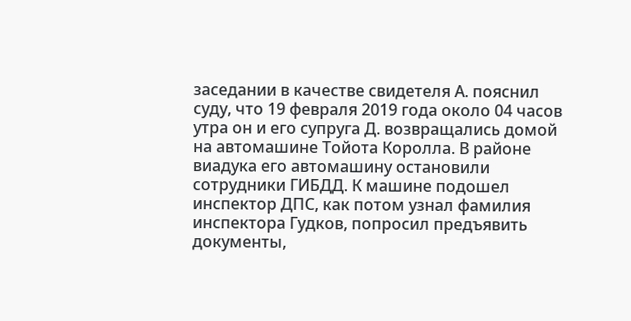заседании в качестве свидетеля А. пояснил суду, что 19 февраля 2019 года около 04 часов утра он и его супруга Д. возвращались домой на автомашине Тойота Королла. В районе виадука его автомашину остановили сотрудники ГИБДД. К машине подошел инспектор ДПС, как потом узнал фамилия инспектора Гудков, попросил предъявить документы,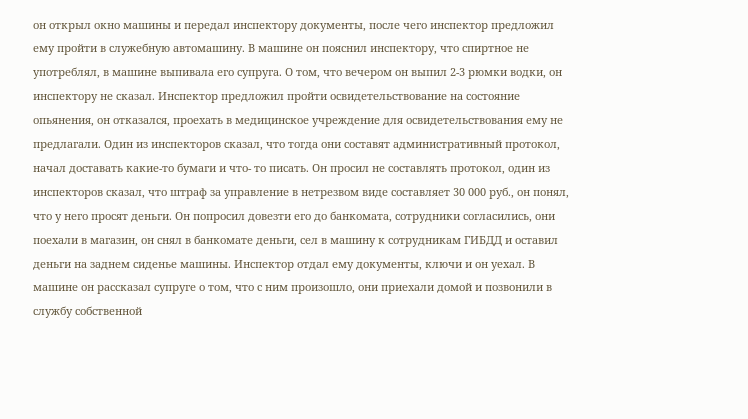он открыл окно машины и передал инспектору документы, после чего инспектор предложил ему пройти в служебную автомашину. В машине он пояснил инспектору, что спиртное не употреблял, в машине выпивала его супруга. О том, что вечером он выпил 2-3 рюмки водки, он инспектору не сказал. Инспектор предложил пройти освидетельствование на состояние опьянения, он отказался, проехать в медицинское учреждение для освидетельствования ему не предлагали. Один из инспекторов сказал, что тогда они составят административный протокол, начал доставать какие-то бумаги и что- то писать. Он просил не составлять протокол, один из инспекторов сказал, что штраф за управление в нетрезвом виде составляет 30 000 руб., он понял, что у него просят деньги. Он попросил довезти его до банкомата, сотрудники согласились, они поехали в магазин, он снял в банкомате деньги, сел в машину к сотрудникам ГИБДД и оставил деньги на заднем сиденье машины. Инспектор отдал ему документы, ключи и он уехал. В машине он рассказал супруге о том, что с ним произошло, они приехали домой и позвонили в службу собственной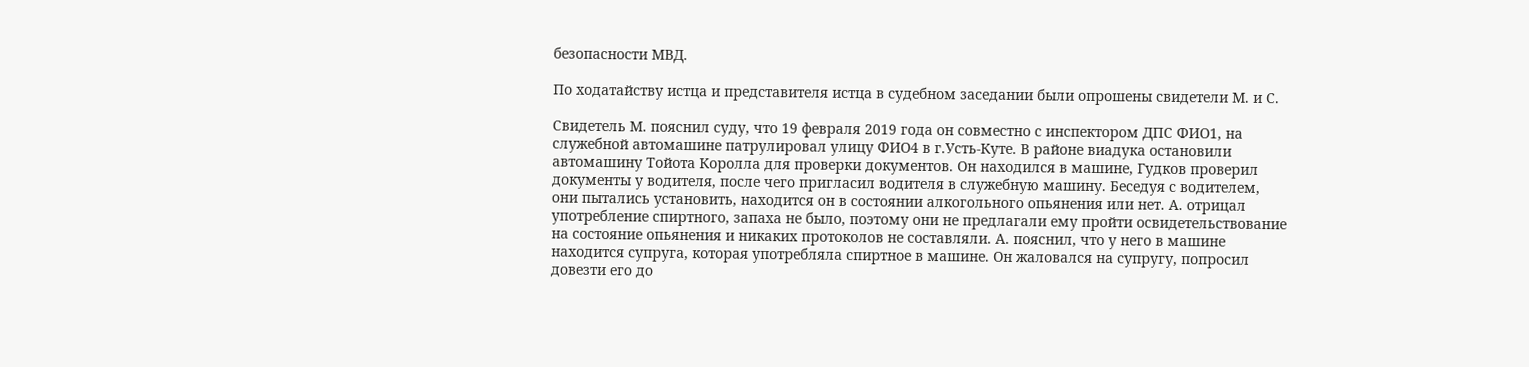безопасности МВД.

По ходатайству истца и представителя истца в судебном заседании были опрошены свидетели М. и С.

Свидетель М. пояснил суду, что 19 февраля 2019 года он совместно с инспектором ДПС ФИО1, на служебной автомашине патрулировал улицу ФИО4 в г.Усть-Куте. В районе виадука остановили автомашину Тойота Королла для проверки документов. Он находился в машине, Гудков проверил документы у водителя, после чего пригласил водителя в служебную машину. Беседуя с водителем, они пытались установить, находится он в состоянии алкогольного опьянения или нет. А. отрицал употребление спиртного, запаха не было, поэтому они не предлагали ему пройти освидетельствование на состояние опьянения и никаких протоколов не составляли. А. пояснил, что у него в машине находится супруга, которая употребляла спиртное в машине. Он жаловался на супругу, попросил довезти его до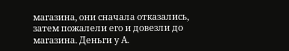магазина, они сначала отказались, затем пожалели его и довезли до магазина. Деньги у А.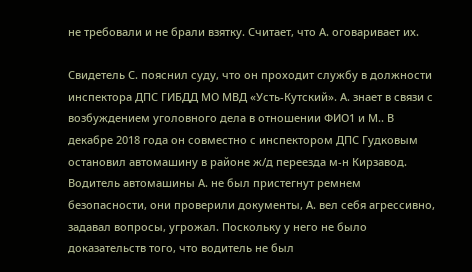не требовали и не брали взятку. Считает, что А. оговаривает их.

Свидетель С. пояснил суду, что он проходит службу в должности инспектора ДПС ГИБДД МО МВД «Усть-Кутский». А. знает в связи с возбуждением уголовного дела в отношении ФИО1 и М.. В декабре 2018 года он совместно с инспектором ДПС Гудковым остановил автомашину в районе ж/д переезда м-н Кирзавод. Водитель автомашины А. не был пристегнут ремнем безопасности, они проверили документы, А. вел себя агрессивно, задавал вопросы, угрожал. Поскольку у него не было доказательств того, что водитель не был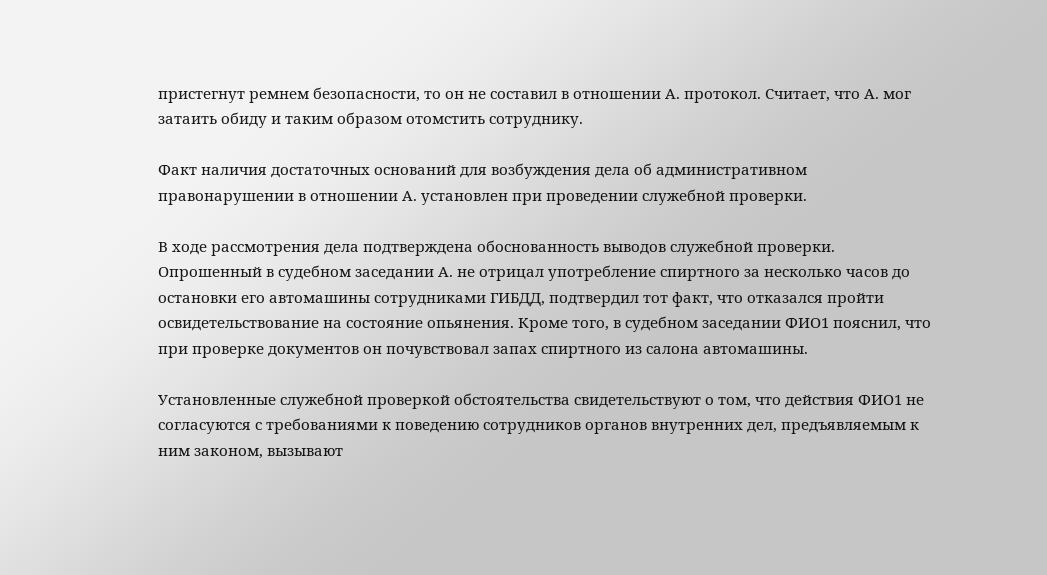пристегнут ремнем безопасности, то он не составил в отношении А. протокол. Считает, что А. мог затаить обиду и таким образом отомстить сотруднику.

Факт наличия достаточных оснований для возбуждения дела об административном правонарушении в отношении А. установлен при проведении служебной проверки.

В ходе рассмотрения дела подтверждена обоснованность выводов служебной проверки. Опрошенный в судебном заседании А. не отрицал употребление спиртного за несколько часов до остановки его автомашины сотрудниками ГИБДД, подтвердил тот факт, что отказался пройти освидетельствование на состояние опьянения. Кроме того, в судебном заседании ФИО1 пояснил, что при проверке документов он почувствовал запах спиртного из салона автомашины.

Установленные служебной проверкой обстоятельства свидетельствуют о том, что действия ФИО1 не согласуются с требованиями к поведению сотрудников органов внутренних дел, предъявляемым к ним законом, вызывают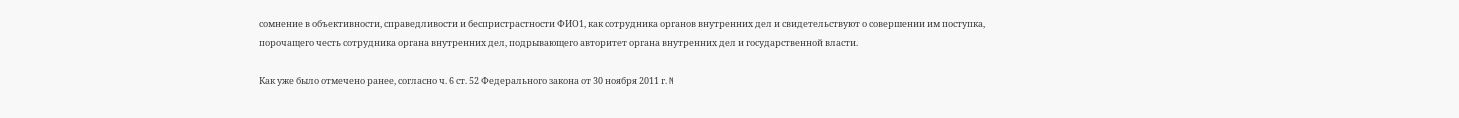сомнение в объективности, справедливости и беспристрастности ФИО1, как сотрудника органов внутренних дел и свидетельствуют о совершении им поступка, порочащего честь сотрудника органа внутренних дел, подрывающего авторитет органа внутренних дел и государственной власти.

Как уже было отмечено ранее, согласно ч. 6 ст. 52 Федерального закона от 30 ноября 2011 г. N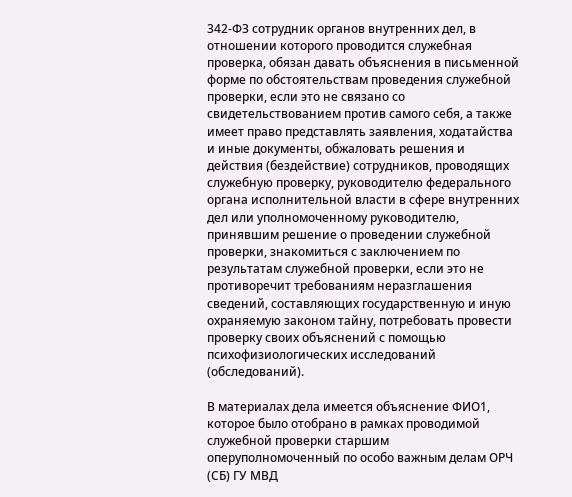342-ФЗ сотрудник органов внутренних дел, в отношении которого проводится служебная проверка, обязан давать объяснения в письменной форме по обстоятельствам проведения служебной проверки, если это не связано со свидетельствованием против самого себя, а также имеет право представлять заявления, ходатайства и иные документы, обжаловать решения и действия (бездействие) сотрудников, проводящих служебную проверку, руководителю федерального органа исполнительной власти в сфере внутренних дел или уполномоченному руководителю, принявшим решение о проведении служебной проверки, знакомиться с заключением по результатам служебной проверки, если это не противоречит требованиям неразглашения сведений, составляющих государственную и иную охраняемую законом тайну, потребовать провести проверку своих объяснений с помощью психофизиологических исследований (обследований).

В материалах дела имеется объяснение ФИО1, которое было отобрано в рамках проводимой служебной проверки старшим оперуполномоченный по особо важным делам ОРЧ (СБ) ГУ МВД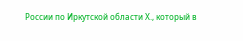России по Иркутской области Х., который в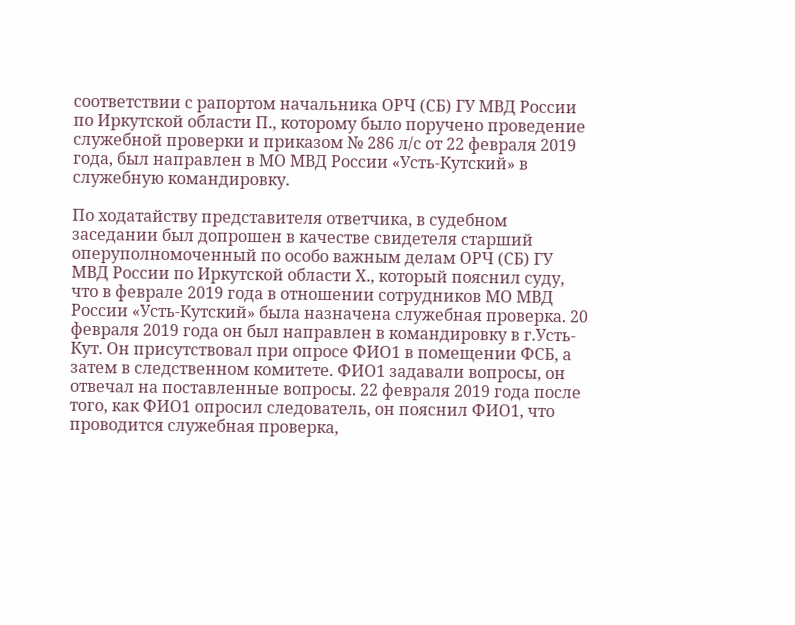соответствии с рапортом начальника ОРЧ (СБ) ГУ МВД России по Иркутской области П., которому было поручено проведение служебной проверки и приказом № 286 л/с от 22 февраля 2019 года, был направлен в МО МВД России «Усть-Кутский» в служебную командировку.

По ходатайству представителя ответчика, в судебном заседании был допрошен в качестве свидетеля старший оперуполномоченный по особо важным делам ОРЧ (СБ) ГУ МВД России по Иркутской области Х., который пояснил суду, что в феврале 2019 года в отношении сотрудников МО МВД России «Усть-Кутский» была назначена служебная проверка. 20 февраля 2019 года он был направлен в командировку в г.Усть-Кут. Он присутствовал при опросе ФИО1 в помещении ФСБ, а затем в следственном комитете. ФИО1 задавали вопросы, он отвечал на поставленные вопросы. 22 февраля 2019 года после того, как ФИО1 опросил следователь, он пояснил ФИО1, что проводится служебная проверка,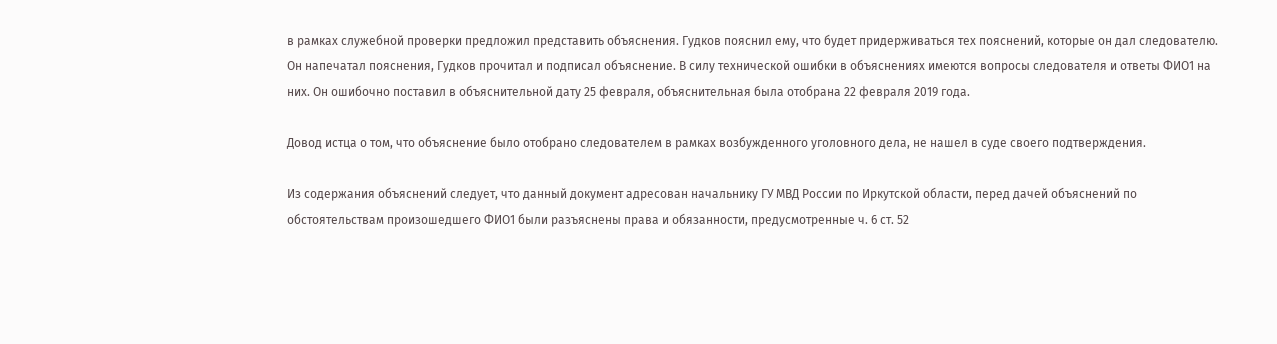в рамках служебной проверки предложил представить объяснения. Гудков пояснил ему, что будет придерживаться тех пояснений, которые он дал следователю. Он напечатал пояснения, Гудков прочитал и подписал объяснение. В силу технической ошибки в объяснениях имеются вопросы следователя и ответы ФИО1 на них. Он ошибочно поставил в объяснительной дату 25 февраля, объяснительная была отобрана 22 февраля 2019 года.

Довод истца о том, что объяснение было отобрано следователем в рамках возбужденного уголовного дела, не нашел в суде своего подтверждения.

Из содержания объяснений следует, что данный документ адресован начальнику ГУ МВД России по Иркутской области, перед дачей объяснений по обстоятельствам произошедшего ФИО1 были разъяснены права и обязанности, предусмотренные ч. 6 ст. 52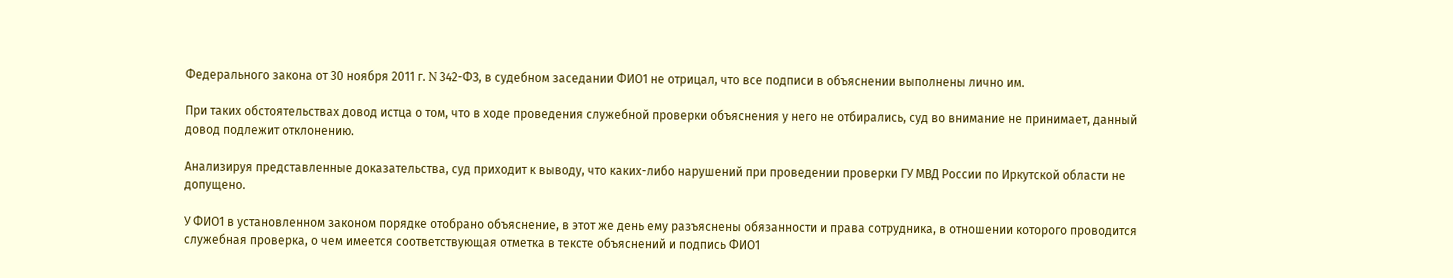Федерального закона от 30 ноября 2011 г. N 342-ФЗ, в судебном заседании ФИО1 не отрицал, что все подписи в объяснении выполнены лично им.

При таких обстоятельствах довод истца о том, что в ходе проведения служебной проверки объяснения у него не отбирались, суд во внимание не принимает, данный довод подлежит отклонению.

Анализируя представленные доказательства, суд приходит к выводу, что каких-либо нарушений при проведении проверки ГУ МВД России по Иркутской области не допущено.

У ФИО1 в установленном законом порядке отобрано объяснение, в этот же день ему разъяснены обязанности и права сотрудника, в отношении которого проводится служебная проверка, о чем имеется соответствующая отметка в тексте объяснений и подпись ФИО1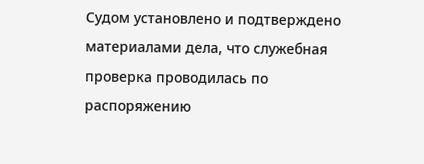Судом установлено и подтверждено материалами дела, что служебная проверка проводилась по распоряжению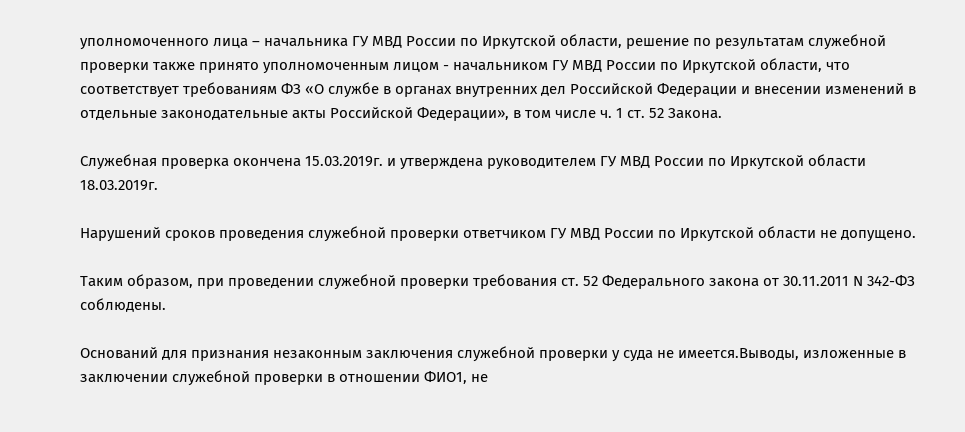уполномоченного лица – начальника ГУ МВД России по Иркутской области, решение по результатам служебной проверки также принято уполномоченным лицом - начальником ГУ МВД России по Иркутской области, что соответствует требованиям ФЗ «О службе в органах внутренних дел Российской Федерации и внесении изменений в отдельные законодательные акты Российской Федерации», в том числе ч. 1 ст. 52 Закона.

Служебная проверка окончена 15.03.2019г. и утверждена руководителем ГУ МВД России по Иркутской области 18.03.2019г.

Нарушений сроков проведения служебной проверки ответчиком ГУ МВД России по Иркутской области не допущено.

Таким образом, при проведении служебной проверки требования ст. 52 Федерального закона от 30.11.2011 N 342-ФЗ соблюдены.

Оснований для признания незаконным заключения служебной проверки у суда не имеется.Выводы, изложенные в заключении служебной проверки в отношении ФИО1, не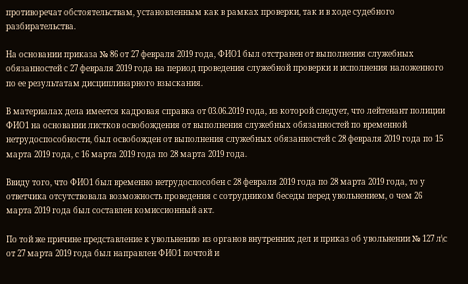противоречат обстоятельствам, установленным как в рамках проверки, так и в ходе судебного разбирательства.

На основании приказа № 86 от 27 февраля 2019 года, ФИО1 был отстранен от выполнения служебных обязанностей с 27 февраля 2019 года на период проведения служебной проверки и исполнения наложенного по ее результатам дисциплинарного взыскания.

В материалах дела имеется кадровая справка от 03.06.2019 года, из которой следует, что лейтенант полиции ФИО1 на основании листков освобождения от выполнения служебных обязанностей по временной нетрудоспособности, был освобожден от выполнения служебных обязанностей с 28 февраля 2019 года по 15 марта 2019 года, с 16 марта 2019 года по 28 марта 2019 года.

Ввиду того, что ФИО1 был временно нетрудоспособен с 28 февраля 2019 года по 28 марта 2019 года, то у ответчика отсутствовала возможность проведения с сотрудником беседы перед увольнением, о чем 26 марта 2019 года был составлен комиссионный акт.

По той же причине представление к увольнению из органов внутренних дел и приказ об увольнении № 127 л\с от 27 марта 2019 года был направлен ФИО1 почтой и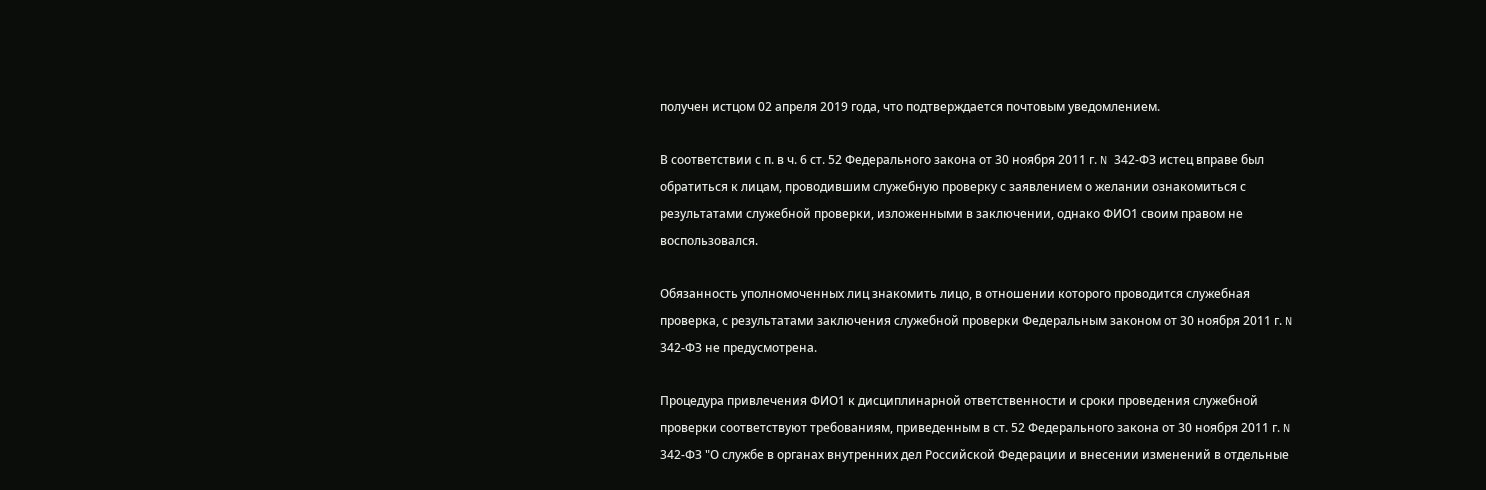получен истцом 02 апреля 2019 года, что подтверждается почтовым уведомлением.

В соответствии с п. в ч. 6 ст. 52 Федерального закона от 30 ноября 2011 г. N 342-ФЗ истец вправе был обратиться к лицам, проводившим служебную проверку с заявлением о желании ознакомиться с результатами служебной проверки, изложенными в заключении, однако ФИО1 своим правом не воспользовался.

Обязанность уполномоченных лиц знакомить лицо, в отношении которого проводится служебная проверка, с результатами заключения служебной проверки Федеральным законом от 30 ноября 2011 г. N 342-ФЗ не предусмотрена.

Процедура привлечения ФИО1 к дисциплинарной ответственности и сроки проведения служебной проверки соответствуют требованиям, приведенным в ст. 52 Федерального закона от 30 ноября 2011 г. N 342-ФЗ "О службе в органах внутренних дел Российской Федерации и внесении изменений в отдельные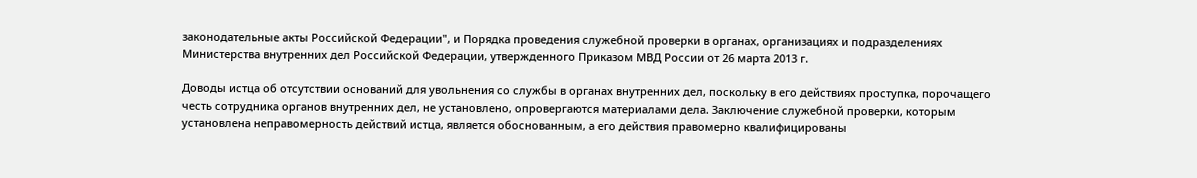законодательные акты Российской Федерации", и Порядка проведения служебной проверки в органах, организациях и подразделениях Министерства внутренних дел Российской Федерации, утвержденного Приказом МВД России от 26 марта 2013 г.

Доводы истца об отсутствии оснований для увольнения со службы в органах внутренних дел, поскольку в его действиях проступка, порочащего честь сотрудника органов внутренних дел, не установлено, опровергаются материалами дела. Заключение служебной проверки, которым установлена неправомерность действий истца, является обоснованным, а его действия правомерно квалифицированы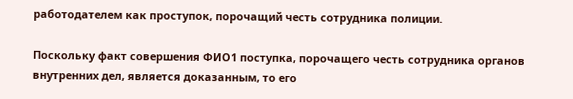работодателем как проступок, порочащий честь сотрудника полиции.

Поскольку факт совершения ФИО1 поступка, порочащего честь сотрудника органов внутренних дел, является доказанным, то его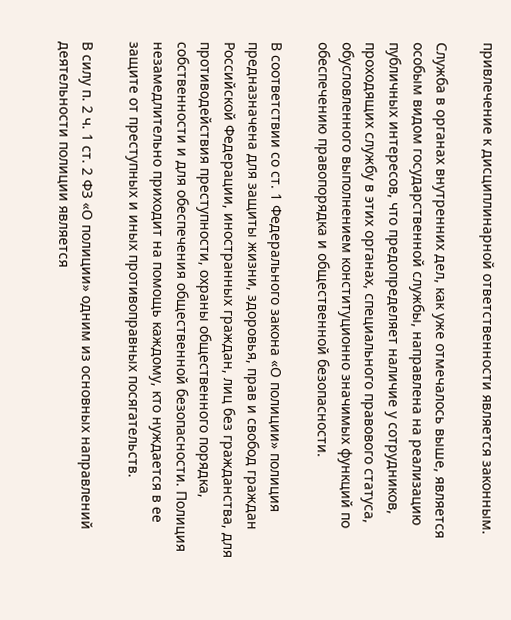привлечение к дисциплинарной ответственности является законным.

Служба в органах внутренних дел, как уже отмечалось выше, является особым видом государственной службы, направлена на реализацию публичных интересов, что предопределяет наличие у сотрудников, проходящих службу в этих органах, специального правового статуса, обусловленного выполнением конституционно значимых функций по обеспечению правопорядка и общественной безопасности.

В соответствии со ст. 1 Федерального закона «О полиции» полиция предназначена для защиты жизни, здоровья, прав и свобод граждан Российской Федерации, иностранных граждан, лиц без гражданства, для противодействия преступности, охраны общественного порядка, собственности и для обеспечения общественной безопасности. Полиция незамедлительно приходит на помощь каждому, кто нуждается в ее защите от преступных и иных противоправных посягательств.

В силу п. 2 ч. 1 ст. 2 ФЗ «О полиции» одним из основных направлений деятельности полиции является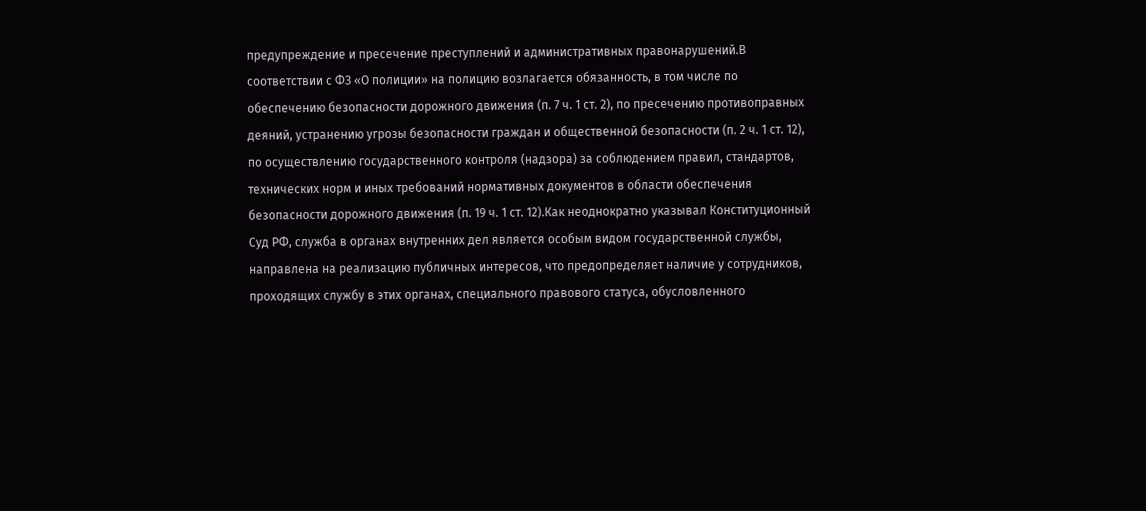предупреждение и пресечение преступлений и административных правонарушений.В соответствии с ФЗ «О полиции» на полицию возлагается обязанность, в том числе по обеспечению безопасности дорожного движения (п. 7 ч. 1 ст. 2), по пресечению противоправных деяний, устранению угрозы безопасности граждан и общественной безопасности (п. 2 ч. 1 ст. 12), по осуществлению государственного контроля (надзора) за соблюдением правил, стандартов, технических норм и иных требований нормативных документов в области обеспечения безопасности дорожного движения (п. 19 ч. 1 ст. 12).Как неоднократно указывал Конституционный Суд РФ, служба в органах внутренних дел является особым видом государственной службы, направлена на реализацию публичных интересов, что предопределяет наличие у сотрудников, проходящих службу в этих органах, специального правового статуса, обусловленного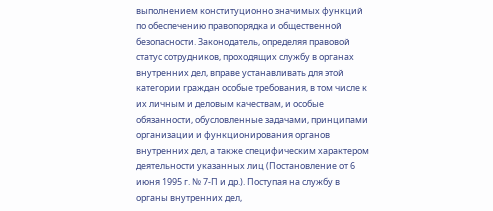выполнением конституционно значимых функций по обеспечению правопорядка и общественной безопасности. Законодатель, определяя правовой статус сотрудников, проходящих службу в органах внутренних дел, вправе устанавливать для этой категории граждан особые требования, в том числе к их личным и деловым качествам, и особые обязанности, обусловленные задачами, принципами организации и функционирования органов внутренних дел, а также специфическим характером деятельности указанных лиц (Постановление от 6 июня 1995 г. № 7-П и др.). Поступая на службу в органы внутренних дел,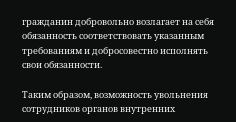гражданин добровольно возлагает на себя обязанность соответствовать указанным требованиям и добросовестно исполнять свои обязанности.

Таким образом, возможность увольнения сотрудников органов внутренних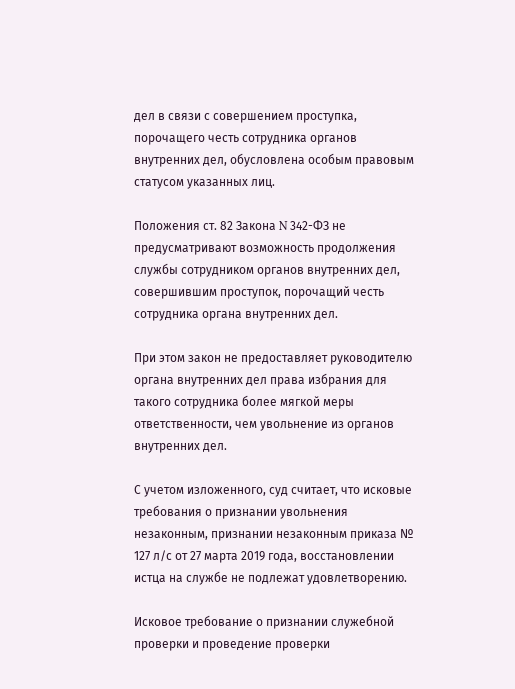дел в связи с совершением проступка, порочащего честь сотрудника органов внутренних дел, обусловлена особым правовым статусом указанных лиц.

Положения ст. 82 Закона N 342-ФЗ не предусматривают возможность продолжения службы сотрудником органов внутренних дел, совершившим проступок, порочащий честь сотрудника органа внутренних дел.

При этом закон не предоставляет руководителю органа внутренних дел права избрания для такого сотрудника более мягкой меры ответственности, чем увольнение из органов внутренних дел.

С учетом изложенного, суд считает, что исковые требования о признании увольнения незаконным, признании незаконным приказа № 127 л/с от 27 марта 2019 года, восстановлении истца на службе не подлежат удовлетворению.

Исковое требование о признании служебной проверки и проведение проверки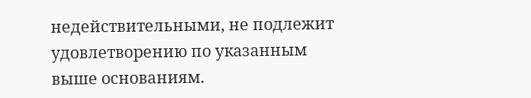недействительными, не подлежит удовлетворению по указанным выше основаниям.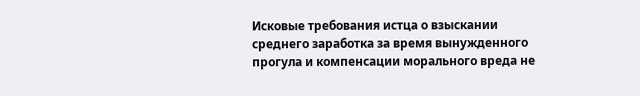Исковые требования истца о взыскании среднего заработка за время вынужденного прогула и компенсации морального вреда не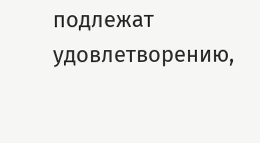подлежат удовлетворению,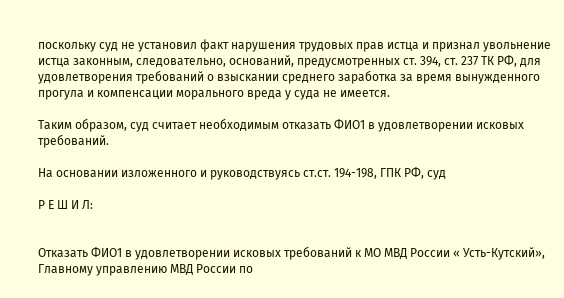поскольку суд не установил факт нарушения трудовых прав истца и признал увольнение истца законным, следовательно, оснований, предусмотренных ст. 394, ст. 237 ТК РФ, для удовлетворения требований о взыскании среднего заработка за время вынужденного прогула и компенсации морального вреда у суда не имеется.

Таким образом, суд считает необходимым отказать ФИО1 в удовлетворении исковых требований.

На основании изложенного и руководствуясь ст.ст. 194-198, ГПК РФ, суд

Р Е Ш И Л:


Отказать ФИО1 в удовлетворении исковых требований к МО МВД России « Усть-Кутский», Главному управлению МВД России по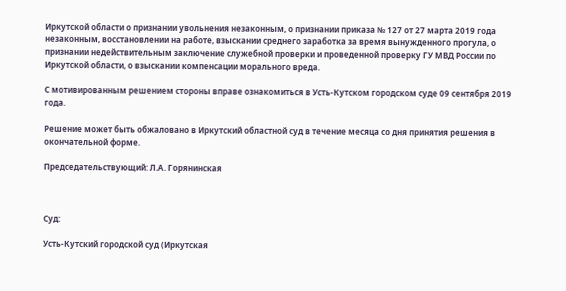Иркутской области о признании увольнения незаконным, о признании приказа № 127 от 27 марта 2019 года незаконным, восстановлении на работе, взыскании среднего заработка за время вынужденного прогула, о признании недействительным заключение служебной проверки и проведенной проверку ГУ МВД России по Иркутской области, о взыскании компенсации морального вреда.

С мотивированным решением стороны вправе ознакомиться в Усть-Кутском городском суде 09 сентября 2019 года.

Решение может быть обжаловано в Иркутский областной суд в течение месяца со дня принятия решения в окончательной форме.

Председательствующий: Л.А. Горянинская



Суд:

Усть-Кутский городской суд (Иркутская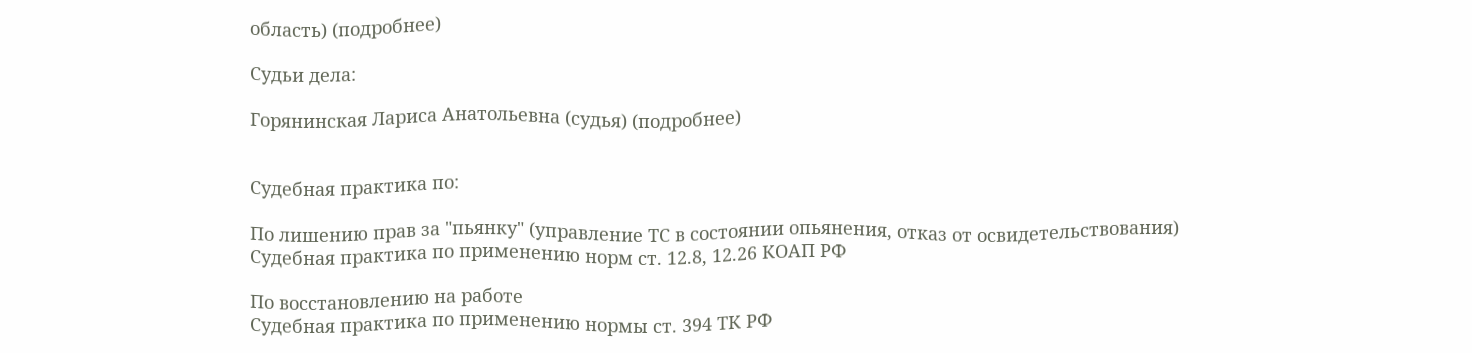область) (подробнее)

Судьи дела:

Горянинская Лариса Анатольевна (судья) (подробнее)


Судебная практика по:

По лишению прав за "пьянку" (управление ТС в состоянии опьянения, отказ от освидетельствования)
Судебная практика по применению норм ст. 12.8, 12.26 КОАП РФ

По восстановлению на работе
Судебная практика по применению нормы ст. 394 ТК РФ